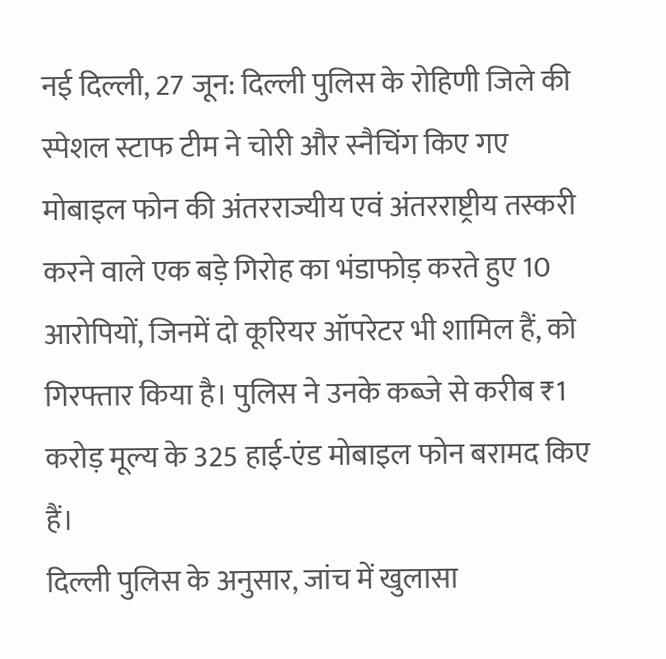नई दिल्ली, 27 जून: दिल्ली पुलिस के रोहिणी जिले की स्पेशल स्टाफ टीम ने चोरी और स्नैचिंग किए गए मोबाइल फोन की अंतरराज्यीय एवं अंतरराष्ट्रीय तस्करी करने वाले एक बड़े गिरोह का भंडाफोड़ करते हुए 10 आरोपियों, जिनमें दो कूरियर ऑपरेटर भी शामिल हैं, को गिरफ्तार किया है। पुलिस ने उनके कब्जे से करीब ₹1 करोड़ मूल्य के 325 हाई-एंड मोबाइल फोन बरामद किए हैं।
दिल्ली पुलिस के अनुसार, जांच में खुलासा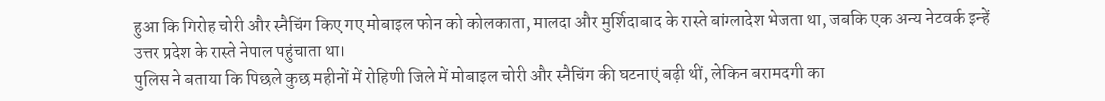हुआ कि गिरोह चोरी और स्नैचिंग किए गए मोबाइल फोन को कोलकाता, मालदा और मुर्शिदाबाद के रास्ते बांग्लादेश भेजता था, जबकि एक अन्य नेटवर्क इन्हें उत्तर प्रदेश के रास्ते नेपाल पहुंचाता था।
पुलिस ने बताया कि पिछले कुछ महीनों में रोहिणी जिले में मोबाइल चोरी और स्नैचिंग की घटनाएं बढ़ी थीं, लेकिन बरामदगी का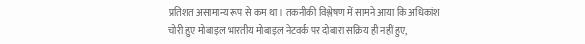प्रतिशत असामान्य रूप से कम था। तकनीकी विश्लेषण में सामने आया कि अधिकांश चोरी हुए मोबाइल भारतीय मोबाइल नेटवर्क पर दोबारा सक्रिय ही नहीं हुए,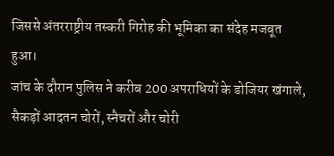जिससे अंतरराष्ट्रीय तस्करी गिरोह की भूमिका का संदेह मजबूत हुआ।
जांच के दौरान पुलिस ने करीब 200 अपराधियों के डोजियर खंगाले, सैकड़ों आदतन चोरों, स्नैचरों और चोरी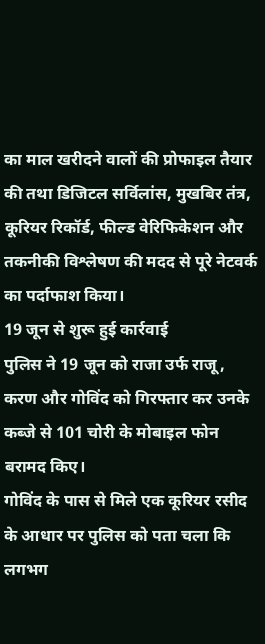का माल खरीदने वालों की प्रोफाइल तैयार की तथा डिजिटल सर्विलांस, मुखबिर तंत्र, कूरियर रिकॉर्ड, फील्ड वेरिफिकेशन और तकनीकी विश्लेषण की मदद से पूरे नेटवर्क का पर्दाफाश किया।
19 जून से शुरू हुई कार्रवाई
पुलिस ने 19 जून को राजा उर्फ राजू, करण और गोविंद को गिरफ्तार कर उनके कब्जे से 101 चोरी के मोबाइल फोन बरामद किए।
गोविंद के पास से मिले एक कूरियर रसीद के आधार पर पुलिस को पता चला कि लगभग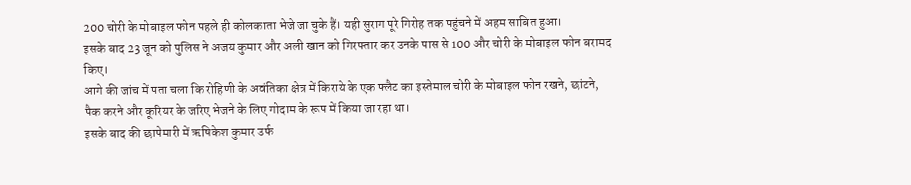200 चोरी के मोबाइल फोन पहले ही कोलकाता भेजे जा चुके हैं। यही सुराग पूरे गिरोह तक पहुंचने में अहम साबित हुआ।
इसके बाद 23 जून को पुलिस ने अजय कुमार और अली खान को गिरफ्तार कर उनके पास से 100 और चोरी के मोबाइल फोन बरामद किए।
आगे की जांच में पता चला कि रोहिणी के अवंतिका क्षेत्र में किराये के एक फ्लैट का इस्तेमाल चोरी के मोबाइल फोन रखने, छांटने, पैक करने और कूरियर के जरिए भेजने के लिए गोदाम के रूप में किया जा रहा था।
इसके बाद की छापेमारी में ऋषिकेश कुमार उर्फ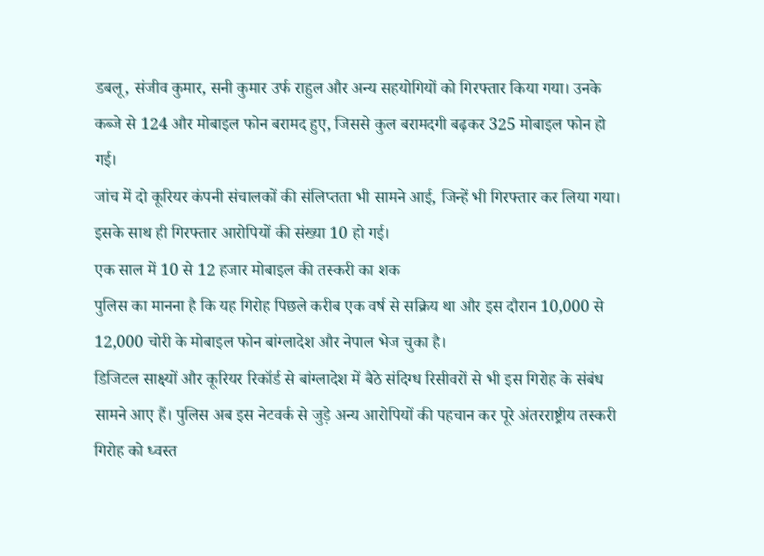डबलू, संजीव कुमार, सनी कुमार उर्फ राहुल और अन्य सहयोगियों को गिरफ्तार किया गया। उनके कब्जे से 124 और मोबाइल फोन बरामद हुए, जिससे कुल बरामदगी बढ़कर 325 मोबाइल फोन हो गई।
जांच में दो कूरियर कंपनी संचालकों की संलिप्तता भी सामने आई, जिन्हें भी गिरफ्तार कर लिया गया। इसके साथ ही गिरफ्तार आरोपियों की संख्या 10 हो गई।
एक साल में 10 से 12 हजार मोबाइल की तस्करी का शक
पुलिस का मानना है कि यह गिरोह पिछले करीब एक वर्ष से सक्रिय था और इस दौरान 10,000 से 12,000 चोरी के मोबाइल फोन बांग्लादेश और नेपाल भेज चुका है।
डिजिटल साक्ष्यों और कूरियर रिकॉर्ड से बांग्लादेश में बैठे संदिग्ध रिसीवरों से भी इस गिरोह के संबंध सामने आए हैं। पुलिस अब इस नेटवर्क से जुड़े अन्य आरोपियों की पहचान कर पूरे अंतरराष्ट्रीय तस्करी गिरोह को ध्वस्त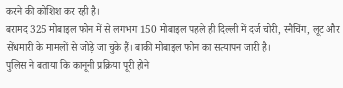करने की कोशिश कर रही है।
बरामद 325 मोबाइल फोन में से लगभग 150 मोबाइल पहले ही दिल्ली में दर्ज चोरी, स्नैचिंग, लूट और सेंधमारी के मामलों से जोड़े जा चुके हैं। बाकी मोबाइल फोन का सत्यापन जारी है।
पुलिस ने बताया कि कानूनी प्रक्रिया पूरी होने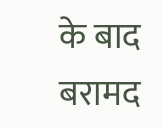के बाद बरामद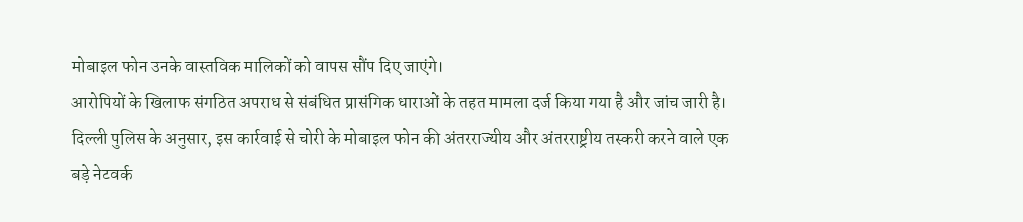मोबाइल फोन उनके वास्तविक मालिकों को वापस सौंप दिए जाएंगे।
आरोपियों के खिलाफ संगठित अपराध से संबंधित प्रासंगिक धाराओं के तहत मामला दर्ज किया गया है और जांच जारी है।
दिल्ली पुलिस के अनुसार, इस कार्रवाई से चोरी के मोबाइल फोन की अंतरराज्यीय और अंतरराष्ट्रीय तस्करी करने वाले एक बड़े नेटवर्क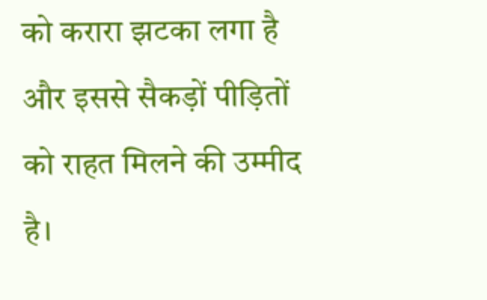को करारा झटका लगा है और इससे सैकड़ों पीड़ितों को राहत मिलने की उम्मीद है।